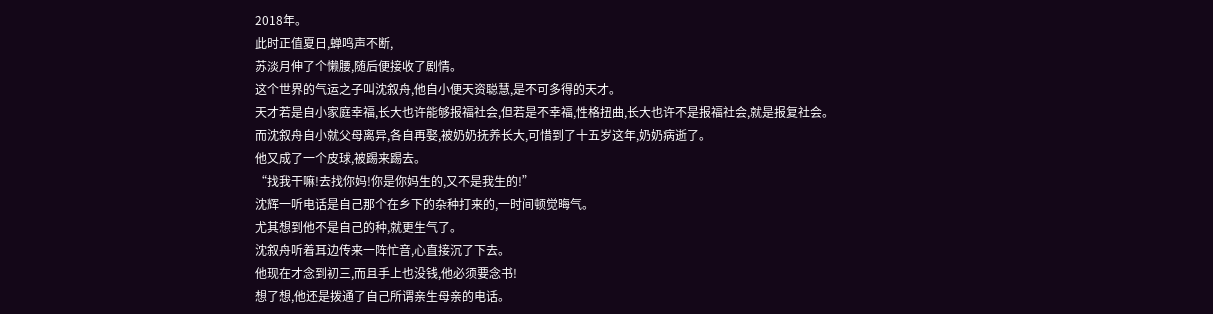2018年。
此时正值夏日,蝉鸣声不断,
苏淡月伸了个懒腰,随后便接收了剧情。
这个世界的气运之子叫沈叙舟,他自小便天资聪慧,是不可多得的天才。
天才若是自小家庭幸福,长大也许能够报福社会,但若是不幸福,性格扭曲,长大也许不是报福社会,就是报复社会。
而沈叙舟自小就父母离异,各自再娶,被奶奶抚养长大,可惜到了十五岁这年,奶奶病逝了。
他又成了一个皮球,被踢来踢去。
“找我干嘛!去找你妈!你是你妈生的,又不是我生的!”
沈辉一听电话是自己那个在乡下的杂种打来的,一时间顿觉晦气。
尤其想到他不是自己的种,就更生气了。
沈叙舟听着耳边传来一阵忙音,心直接沉了下去。
他现在才念到初三,而且手上也没钱,他必须要念书!
想了想,他还是拨通了自己所谓亲生母亲的电话。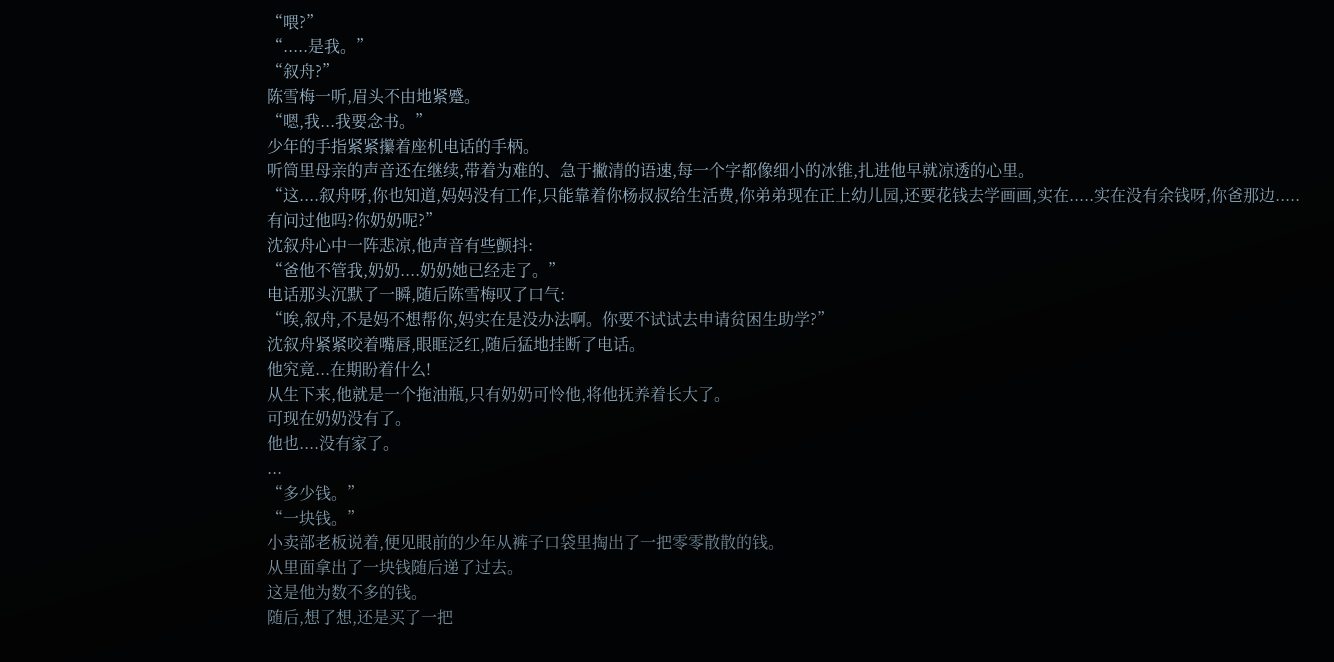“喂?”
“.....是我。”
“叙舟?”
陈雪梅一听,眉头不由地紧蹙。
“嗯,我...我要念书。”
少年的手指紧紧攥着座机电话的手柄。
听筒里母亲的声音还在继续,带着为难的、急于撇清的语速,每一个字都像细小的冰锥,扎进他早就凉透的心里。
“这....叙舟呀,你也知道,妈妈没有工作,只能靠着你杨叔叔给生活费,你弟弟现在正上幼儿园,还要花钱去学画画,实在.....实在没有余钱呀,你爸那边.....有问过他吗?你奶奶呢?”
沈叙舟心中一阵悲凉,他声音有些颤抖:
“爸他不管我,奶奶....奶奶她已经走了。”
电话那头沉默了一瞬,随后陈雪梅叹了口气:
“唉,叙舟,不是妈不想帮你,妈实在是没办法啊。你要不试试去申请贫困生助学?”
沈叙舟紧紧咬着嘴唇,眼眶泛红,随后猛地挂断了电话。
他究竟...在期盼着什么!
从生下来,他就是一个拖油瓶,只有奶奶可怜他,将他抚养着长大了。
可现在奶奶没有了。
他也....没有家了。
...
“多少钱。”
“一块钱。”
小卖部老板说着,便见眼前的少年从裤子口袋里掏出了一把零零散散的钱。
从里面拿出了一块钱随后递了过去。
这是他为数不多的钱。
随后,想了想,还是买了一把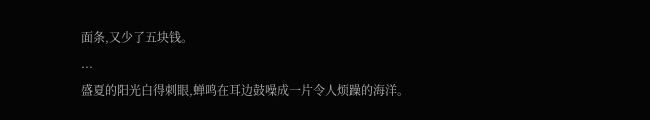面条,又少了五块钱。
...
盛夏的阳光白得刺眼,蝉鸣在耳边鼓噪成一片令人烦躁的海洋。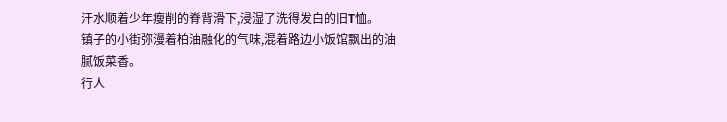汗水顺着少年瘦削的脊背滑下,浸湿了洗得发白的旧T恤。
镇子的小街弥漫着柏油融化的气味,混着路边小饭馆飘出的油腻饭菜香。
行人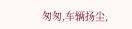匆匆,车辆扬尘,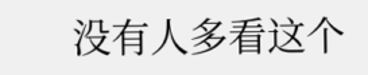没有人多看这个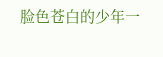脸色苍白的少年一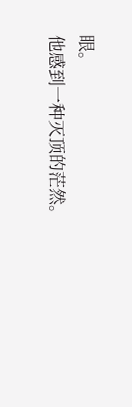眼。
他感到一种灭顶的茫然。